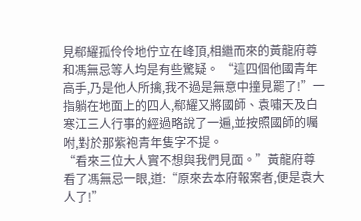見郗耀孤伶伶地佇立在峰頂,相繼而來的黃龍府尊和馮無忌等人均是有些驚疑。 “這四個他國青年高手,乃是他人所擒,我不過是無意中撞見罷了!”一指躺在地面上的四人,郗耀又將國師、袁嘯天及白寒江三人行事的經過略說了一遍,並按照國師的囑咐,對於那紫袍青年隻字不提。
“看來三位大人實不想與我們見面。”黃龍府尊看了馮無忌一眼,道:“原來去本府報案者,便是袁大人了!”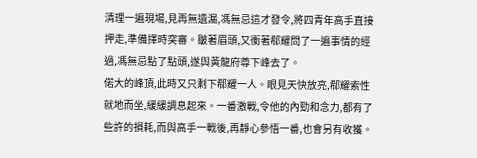清理一遍現場,見再無遺漏,馮無忌這才發令,將四青年高手直接押走,準備擇時突審。皺著眉頭,又衝著郗耀問了一遍事情的經過,馮無忌點了點頭,遂與黃龍府尊下峰去了。
偌大的峰頂,此時又只剩下郗耀一人。眼見天快放亮,郗耀索性就地而坐,緩緩調息起來。一番激戰,令他的內勁和念力,都有了些許的損耗,而與高手一戰後,再靜心參悟一番,也會另有收獲。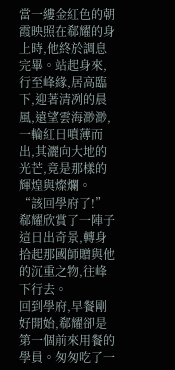當一縷金紅色的朝霞映照在郗耀的身上時,他終於調息完畢。站起身來,行至峰緣,居高臨下,迎著清冽的晨風,遠望雲海渺渺,一輪紅日噴薄而出,其灑向大地的光芒,竟是那樣的輝煌與燦爛。
“該回學府了!”郗耀欣賞了一陣子這日出奇景,轉身拾起那國師贈與他的沉重之物,往峰下行去。
回到學府,早餐剛好開始,郗耀卻是第一個前來用餐的學員。匆匆吃了一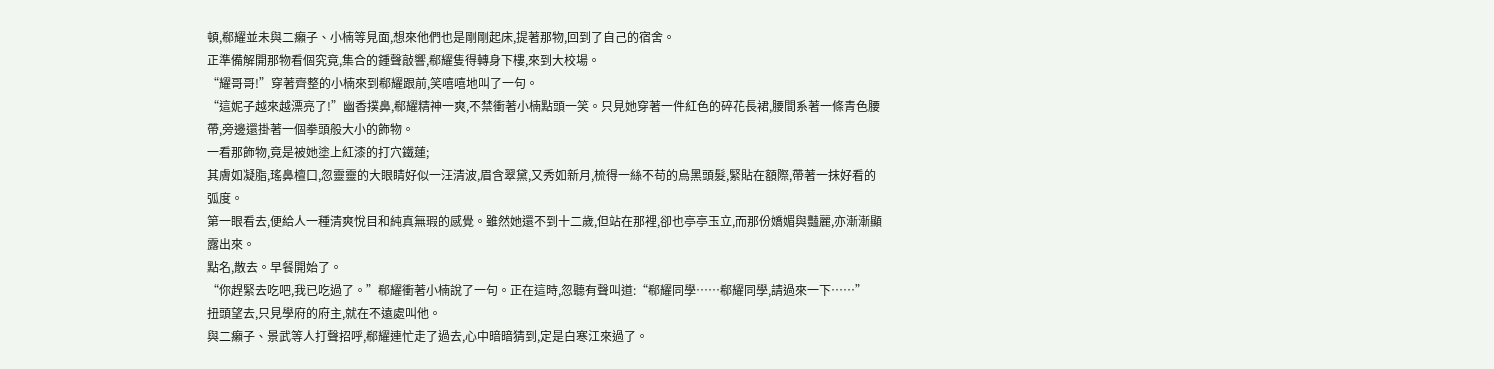頓,郗耀並未與二癩子、小楠等見面,想來他們也是剛剛起床,提著那物,回到了自己的宿舍。
正準備解開那物看個究竟,集合的鍾聲敲響,郗耀隻得轉身下樓,來到大校場。
“耀哥哥!”穿著齊整的小楠來到郗耀跟前,笑嘻嘻地叫了一句。
“這妮子越來越漂亮了!”幽香撲鼻,郗耀精神一爽,不禁衝著小楠點頭一笑。只見她穿著一件紅色的碎花長裙,腰間系著一條青色腰帶,旁邊還掛著一個拳頭般大小的飾物。
一看那飾物,竟是被她塗上紅漆的打穴鐵蓮;
其膚如凝脂,瑤鼻檀口,忽靈靈的大眼睛好似一汪清波,眉含翠黛,又秀如新月,梳得一絲不苟的烏黑頭髮,緊貼在額際,帶著一抹好看的弧度。
第一眼看去,便給人一種清爽悅目和純真無瑕的感覺。雖然她還不到十二歲,但站在那裡,卻也亭亭玉立,而那份嬌媚與豔麗,亦漸漸顯露出來。
點名,散去。早餐開始了。
“你趕緊去吃吧,我已吃過了。”郗耀衝著小楠說了一句。正在這時,忽聽有聲叫道:“郗耀同學……郗耀同學,請過來一下……”
扭頭望去,只見學府的府主,就在不遠處叫他。
與二癩子、景武等人打聲招呼,郗耀連忙走了過去,心中暗暗猜到,定是白寒江來過了。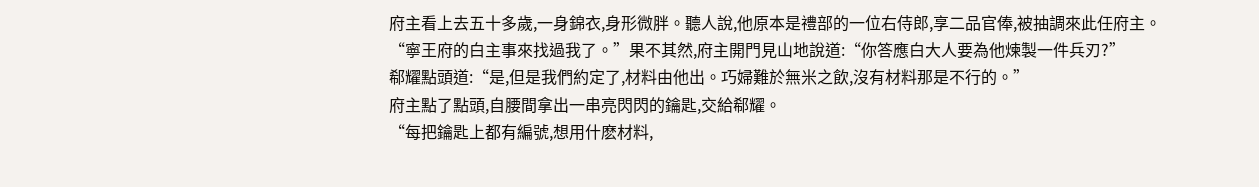府主看上去五十多歲,一身錦衣,身形微胖。聽人說,他原本是禮部的一位右侍郎,享二品官俸,被抽調來此任府主。
“寧王府的白主事來找過我了。”果不其然,府主開門見山地說道:“你答應白大人要為他煉製一件兵刃?”
郗耀點頭道:“是,但是我們約定了,材料由他出。巧婦難於無米之飲,沒有材料那是不行的。”
府主點了點頭,自腰間拿出一串亮閃閃的鑰匙,交給郗耀。
“每把鑰匙上都有編號,想用什麽材料,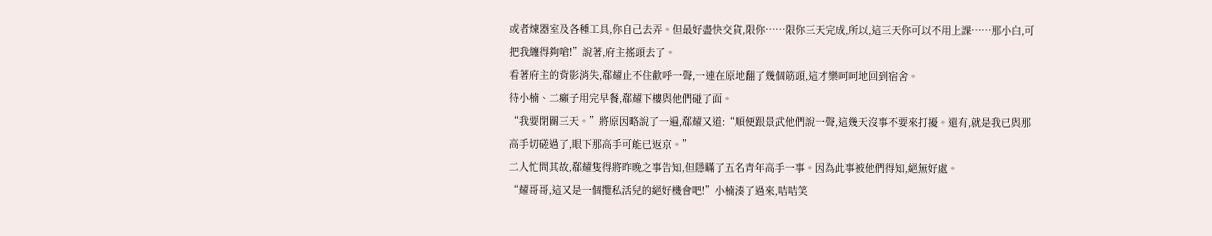或者煉器室及各種工具,你自己去弄。但最好盡快交貨,限你……限你三天完成,所以,這三天你可以不用上課……那小白,可把我纏得夠嗆!”說著,府主搖頭去了。
看著府主的背影消失,郗耀止不住歡呼一聲,一連在原地翻了幾個筋頭,這才樂呵呵地回到宿舍。
待小楠、二癩子用完早餐,郗耀下樓與他們碰了面。
“我要閉關三天。”將原因略說了一遍,郗耀又道:“順便跟景武他們說一聲,這幾天沒事不要來打擾。還有,就是我已與那高手切磋過了,眼下那高手可能已返京。”
二人忙問其故,郗耀隻得將昨晚之事告知,但隱瞞了五名青年高手一事。因為此事被他們得知,絕無好處。
“耀哥哥,這又是一個攬私活兒的絕好機會吧!”小楠湊了過來,咭咭笑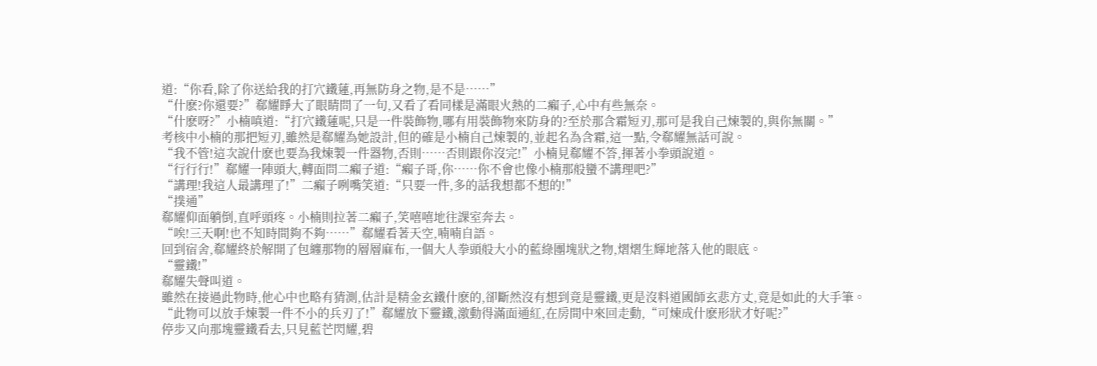道:“你看,除了你送給我的打穴鐵蓮,再無防身之物,是不是……”
“什麽?你還要?”郗耀睜大了眼睛問了一句,又看了看同樣是滿眼火熱的二癩子,心中有些無奈。
“什麽呀?”小楠嗔道:“打穴鐵蓮呢,只是一件裝飾物,哪有用裝飾物來防身的?至於那含霜短刃,那可是我自己煉製的,與你無關。”
考核中小楠的那把短刃,雖然是郗耀為她設計,但的確是小楠自己煉製的,並起名為含霜,這一點,令郗耀無話可說。
“我不管!這次說什麽也要為我煉製一件器物,否則……否則跟你沒完!”小楠見郗耀不答,揮著小拳頭說道。
“行行行!”郗耀一陣頭大,轉面問二癩子道:“癩子哥,你……你不會也像小楠那般蠻不講理吧?”
“講理!我這人最講理了!”二癩子咧嘴笑道:“只要一件,多的話我想都不想的!”
“撲通”
郗耀仰面躺倒,直呼頭疼。小楠則拉著二癩子,笑嘻嘻地往課室奔去。
“唉!三天啊!也不知時間夠不夠……”郗耀看著天空,喃喃自語。
回到宿舍,郗耀終於解開了包纏那物的層層麻布,一個大人拳頭般大小的藍綠團塊狀之物,熠熠生輝地落入他的眼底。
“靈鐵!”
郗耀失聲叫道。
雖然在接過此物時,他心中也略有猜測,估計是精金玄鐵什麽的,卻斷然沒有想到竟是靈鐵,更是沒料道國師玄悲方丈,竟是如此的大手筆。
“此物可以放手煉製一件不小的兵刃了!”郗耀放下靈鐵,激動得滿面通紅,在房間中來回走動,“可煉成什麽形狀才好呢?”
停步又向那塊靈鐵看去,只見藍芒閃耀,碧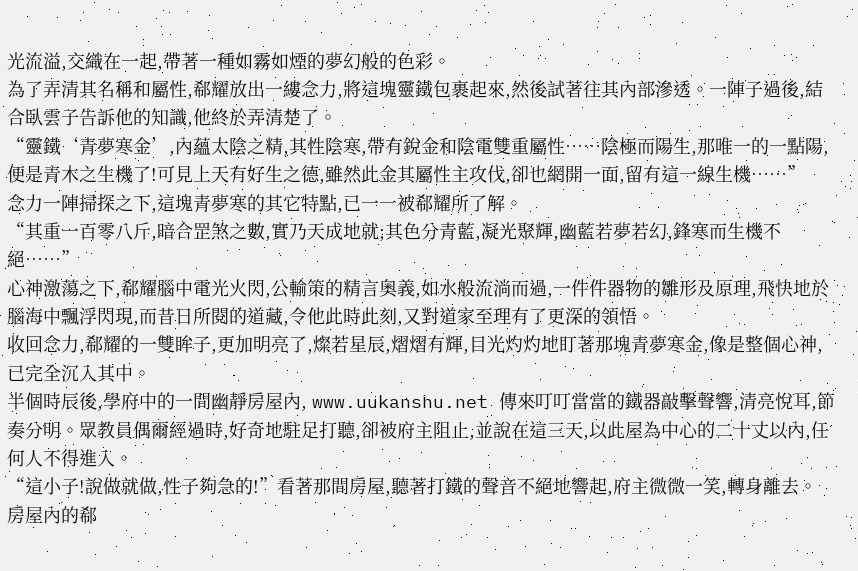光流溢,交織在一起,帶著一種如霧如煙的夢幻般的色彩。
為了弄清其名稱和屬性,郗耀放出一縷念力,將這塊靈鐵包裹起來,然後試著往其內部滲透。一陣子過後,結合臥雲子告訴他的知識,他終於弄清楚了。
“靈鐵‘青夢寒金’,內蘊太陰之精,其性陰寒,帶有銳金和陰電雙重屬性……陰極而陽生,那唯一的一點陽,便是青木之生機了!可見上天有好生之德,雖然此金其屬性主攻伐,卻也網開一面,留有這一線生機……”
念力一陣掃探之下,這塊青夢寒的其它特點,已一一被郗耀所了解。
“其重一百零八斤,暗合罡煞之數,實乃天成地就;其色分青藍,凝光聚輝,幽藍若夢若幻,鋒寒而生機不絕……”
心神激蕩之下,郗耀腦中電光火閃,公輸策的精言奧義,如水般流淌而過,一件件器物的雛形及原理,飛快地於腦海中飄浮閃現,而昔日所閱的道藏,令他此時此刻,又對道家至理有了更深的領悟。
收回念力,郗耀的一雙眸子,更加明亮了,燦若星辰,熠熠有輝,目光灼灼地盯著那塊青夢寒金,像是整個心神,已完全沉入其中。
半個時辰後,學府中的一間幽靜房屋內, www.uukanshu.net 傳來叮叮當當的鐵器敲擊聲響,清亮悅耳,節奏分明。眾教員偶爾經過時,好奇地駐足打聽,卻被府主阻止,並說在這三天,以此屋為中心的二十丈以內,任何人不得進入。
“這小子!說做就做,性子夠急的!”看著那間房屋,聽著打鐵的聲音不絕地響起,府主微微一笑,轉身離去。
房屋內的郗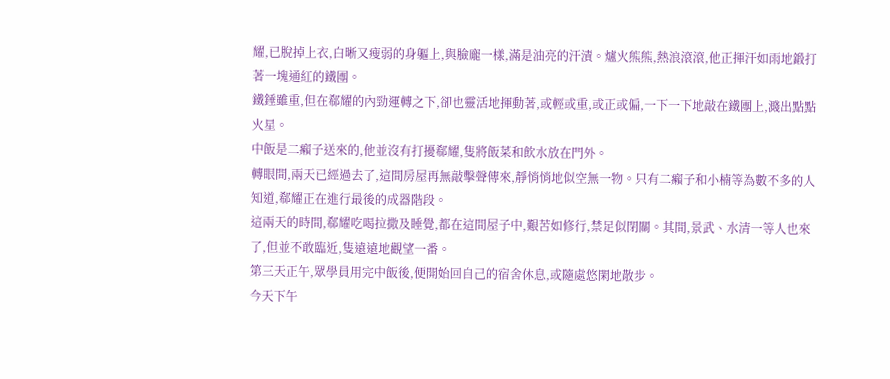耀,已脫掉上衣,白晰又瘦弱的身軀上,與臉龐一樣,滿是油亮的汗漬。爐火熊熊,熱浪滾滾,他正揮汗如雨地鍛打著一塊通紅的鐵團。
鐵錘雖重,但在郗耀的內勁運轉之下,卻也靈活地揮動著,或輕或重,或正或偏,一下一下地敲在鐵團上,濺出點點火星。
中飯是二癩子送來的,他並沒有打擾郗耀,隻將飯菜和飲水放在門外。
轉眼間,兩天已經過去了,這間房屋再無敲擊聲傳來,靜悄悄地似空無一物。只有二癩子和小楠等為數不多的人知道,郗耀正在進行最後的成器階段。
這兩天的時間,郗耀吃喝拉撒及睡覺,都在這間屋子中,艱苦如修行,禁足似閉關。其間,景武、水清一等人也來了,但並不敢臨近,隻遠遠地觀望一番。
第三天正午,眾學員用完中飯後,便開始回自己的宿舍休息,或隨處悠閑地散步。
今天下午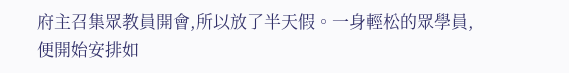府主召集眾教員開會,所以放了半天假。一身輕松的眾學員,便開始安排如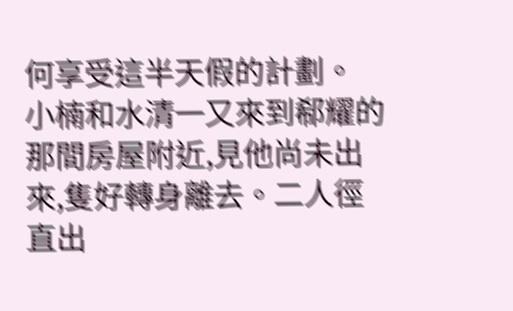何享受這半天假的計劃。
小楠和水清一又來到郗耀的那間房屋附近,見他尚未出來,隻好轉身離去。二人徑直出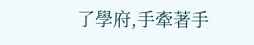了學府,手牽著手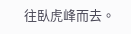往臥虎峰而去。